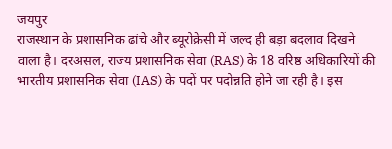जयपुर
राजस्थान के प्रशासनिक ढांचे और ब्यूरोक्रेसी में जल्द ही बड़ा बदलाव दिखने वाला है। दरअसल, राज्य प्रशासनिक सेवा (RAS) के 18 वरिष्ठ अधिकारियों की भारतीय प्रशासनिक सेवा (IAS) के पदों पर पदोन्नति होने जा रही है। इस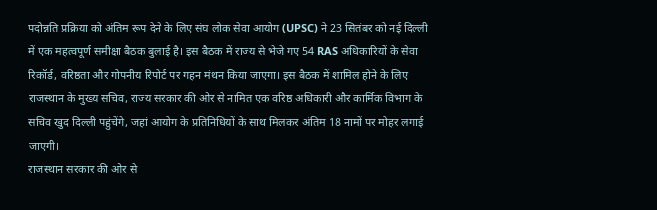पदोन्नति प्रक्रिया को अंतिम रूप देने के लिए संघ लोक सेवा आयोग (UPSC) ने 23 सितंबर को नई दिल्ली में एक महत्वपूर्ण समीक्षा बैठक बुलाई है। इस बैठक में राज्य से भेजे गए 54 RAS अधिकारियों के सेवा रिकॉर्ड, वरिष्ठता और गोपनीय रिपोर्ट पर गहन मंथन किया जाएगा। इस बैठक में शामिल होने के लिए राजस्थान के मुख्य सचिव, राज्य सरकार की ओर से नामित एक वरिष्ठ अधिकारी और कार्मिक विभाग के सचिव खुद दिल्ली पहुंचेंगे, जहां आयोग के प्रतिनिधियों के साथ मिलकर अंतिम 18 नामों पर मोहर लगाई जाएगी।
राजस्थान सरकार की ओर से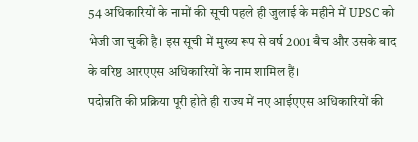54 अधिकारियों के नामों की सूची पहले ही जुलाई के महीने में UPSC को भेजी जा चुकी है। इस सूची में मुख्य रूप से वर्ष 2001 बैच और उसके बाद के वरिष्ठ आरएएस अधिकारियों के नाम शामिल हैं।
पदोन्नति की प्रक्रिया पूरी होते ही राज्य में नए आईएएस अधिकारियों की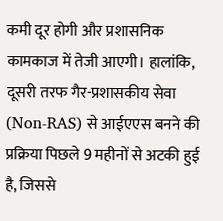कमी दूर होगी और प्रशासनिक कामकाज में तेजी आएगी। हालांकि, दूसरी तरफ गैर-प्रशासकीय सेवा (Non-RAS) से आईएएस बनने की प्रक्रिया पिछले 9 महीनों से अटकी हुई है, जिससे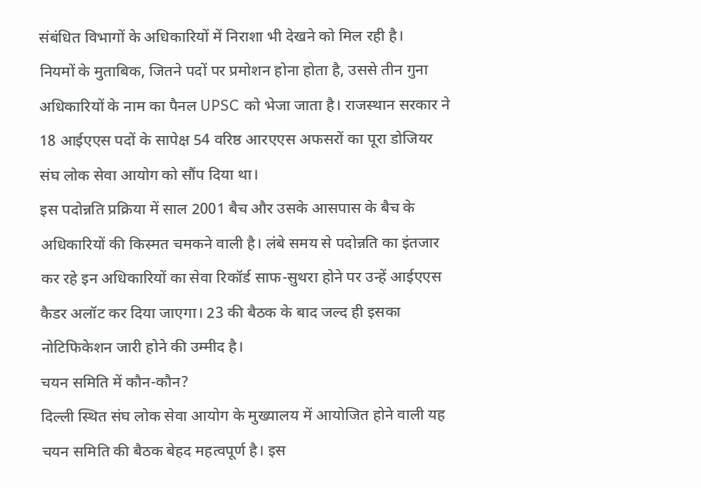संबंधित विभागों के अधिकारियों में निराशा भी देखने को मिल रही है।
नियमों के मुताबिक, जितने पदों पर प्रमोशन होना होता है, उससे तीन गुना अधिकारियों के नाम का पैनल UPSC को भेजा जाता है। राजस्थान सरकार ने 18 आईएएस पदों के सापेक्ष 54 वरिष्ठ आरएएस अफसरों का पूरा डोजियर संघ लोक सेवा आयोग को सौंप दिया था।
इस पदोन्नति प्रक्रिया में साल 2001 बैच और उसके आसपास के बैच के अधिकारियों की किस्मत चमकने वाली है। लंबे समय से पदोन्नति का इंतजार कर रहे इन अधिकारियों का सेवा रिकॉर्ड साफ-सुथरा होने पर उन्हें आईएएस कैडर अलॉट कर दिया जाएगा। 23 की बैठक के बाद जल्द ही इसका नोटिफिकेशन जारी होने की उम्मीद है।
चयन समिति में कौन-कौन?
दिल्ली स्थित संघ लोक सेवा आयोग के मुख्यालय में आयोजित होने वाली यह चयन समिति की बैठक बेहद महत्वपूर्ण है। इस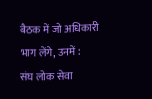बैठक में जो अधिकारी भाग लेंगे, उनमें :
संघ लोक सेवा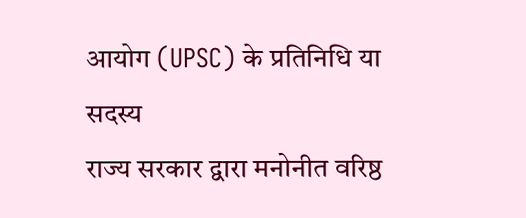आयोग (UPSC) के प्रतिनिधि या सदस्य
राज्य सरकार द्वारा मनोनीत वरिष्ठ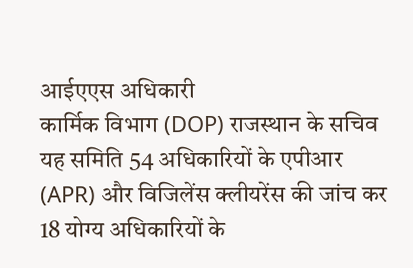आईएएस अधिकारी
कार्मिक विभाग (DOP) राजस्थान के सचिव
यह समिति 54 अधिकारियों के एपीआर (APR) और विजिलेंस क्लीयरेंस की जांच कर 18 योग्य अधिकारियों के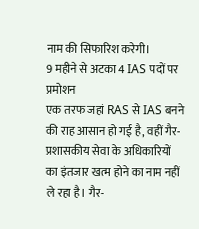नाम की सिफारिश करेगी।
9 महीने से अटका 4 IAS पदों पर प्रमोशन
एक तरफ जहां RAS से IAS बनने की राह आसान हो गई है, वहीं गैर-प्रशासकीय सेवा के अधिकारियों का इंतजार खत्म होने का नाम नहीं ले रहा है। गैर-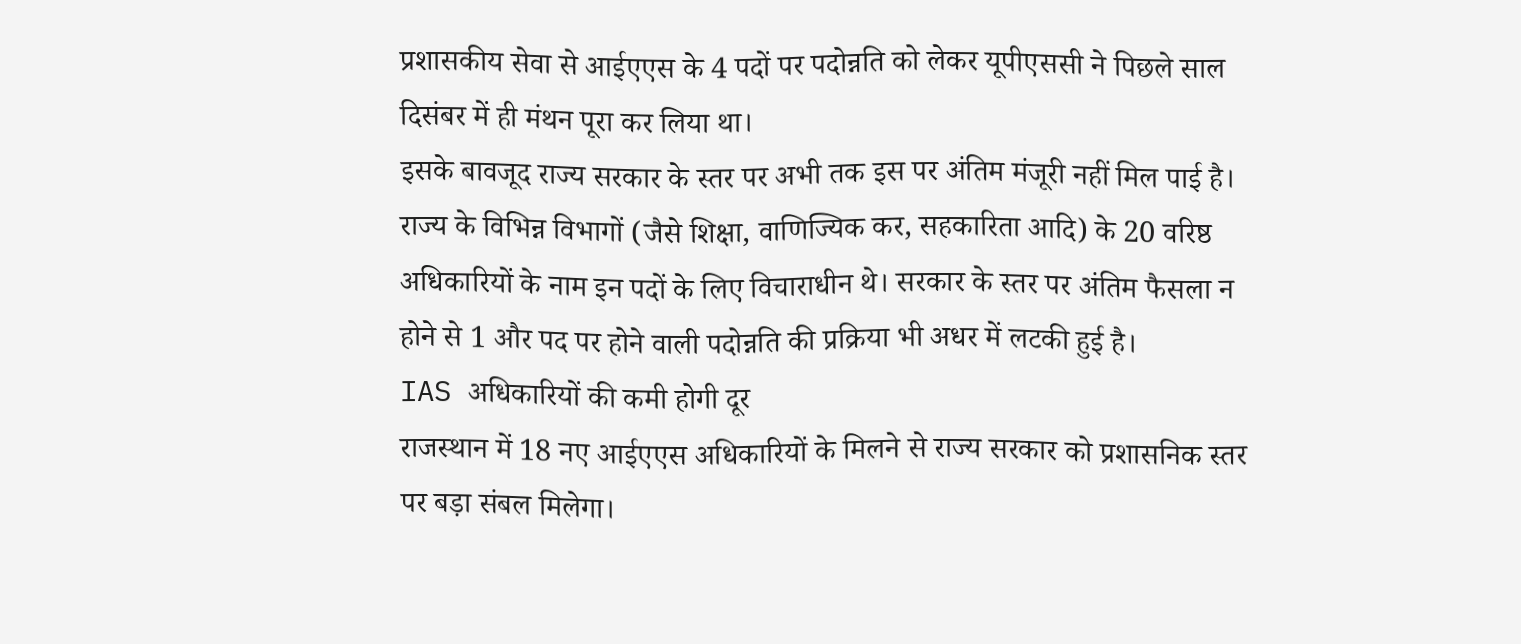प्रशासकीय सेवा से आईएएस के 4 पदों पर पदोन्नति को लेकर यूपीएससी ने पिछले साल दिसंबर में ही मंथन पूरा कर लिया था।
इसके बावजूद राज्य सरकार के स्तर पर अभी तक इस पर अंतिम मंजूरी नहीं मिल पाई है। राज्य के विभिन्न विभागों (जैसे शिक्षा, वाणिज्यिक कर, सहकारिता आदि) के 20 वरिष्ठ अधिकारियों के नाम इन पदों के लिए विचाराधीन थे। सरकार के स्तर पर अंतिम फैसला न होने से 1 और पद पर होने वाली पदोन्नति की प्रक्रिया भी अधर में लटकी हुई है।
IAS अधिकारियों की कमी होगी दूर
राजस्थान में 18 नए आईएएस अधिकारियों के मिलने से राज्य सरकार को प्रशासनिक स्तर पर बड़ा संबल मिलेगा।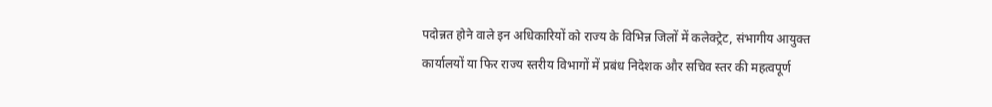पदोन्नत होने वाले इन अधिकारियों को राज्य के विभिन्न जिलों में कलेक्ट्रेट, संभागीय आयुक्त कार्यालयों या फिर राज्य स्तरीय विभागों में प्रबंध निदेशक और सचिव स्तर की महत्वपूर्ण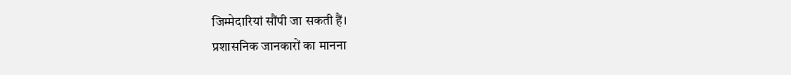जिम्मेदारियां सौंपी जा सकती हैं।
प्रशासनिक जानकारों का मानना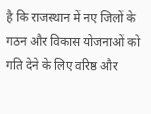है कि राजस्थान में नए जिलों के गठन और विकास योजनाओं को गति देने के लिए वरिष्ठ और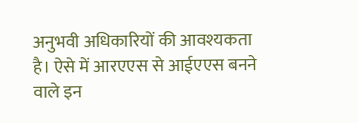अनुभवी अधिकारियों की आवश्यकता है। ऐसे में आरएएस से आईएएस बनने वाले इन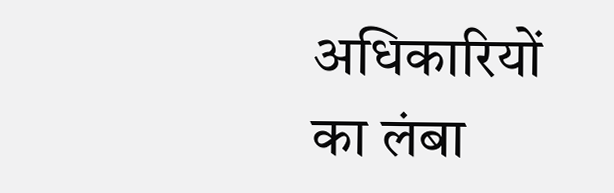अधिकारियों का लंबा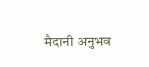मैदानी अनुभव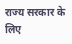राज्य सरकार के लिए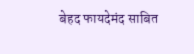बेहद फायदेमंद साबित